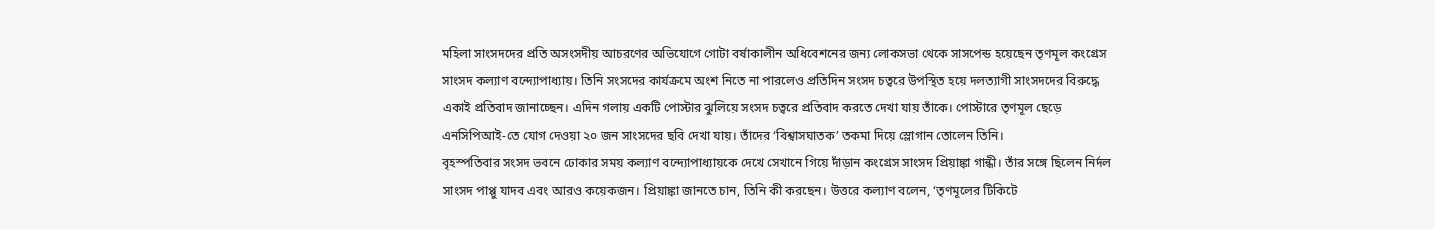মহিলা সাংসদদের প্রতি অসংসদীয় আচরণের অভিযোগে গোটা বর্ষাকালীন অধিবেশনের জন্য লোকসভা থেকে সাসপেন্ড হয়েছেন তৃণমূল কংগ্রেস সাংসদ কল্যাণ বন্দ্যোপাধ্যায়। তিনি সংসদের কার্যক্রমে অংশ নিতে না পারলেও প্রতিদিন সংসদ চত্বরে উপস্থিত হয়ে দলত্যাগী সাংসদদের বিরুদ্ধে একাই প্রতিবাদ জানাচ্ছেন। এদিন গলায় একটি পোস্টার ঝুলিয়ে সংসদ চত্বরে প্রতিবাদ করতে দেখা যায় তাঁকে। পোস্টারে তৃণমূল ছেড়ে এনসিপিআই-তে যোগ দেওয়া ২০ জন সাংসদের ছবি দেখা যায়। তাঁদের ‘বিশ্বাসঘাতক’ তকমা দিয়ে স্লোগান তোলেন তিনি।
বৃহস্পতিবার সংসদ ভবনে ঢোকার সময় কল্যাণ বন্দ্যোপাধ্যায়কে দেখে সেখানে গিয়ে দাঁড়ান কংগ্রেস সাংসদ প্রিয়াঙ্কা গান্ধী। তাঁর সঙ্গে ছিলেন নির্দল সাংসদ পাপ্পু যাদব এবং আরও কয়েকজন। প্রিয়াঙ্কা জানতে চান, তিনি কী করছেন। উত্তরে কল্যাণ বলেন, ‘তৃণমূলের টিকিটে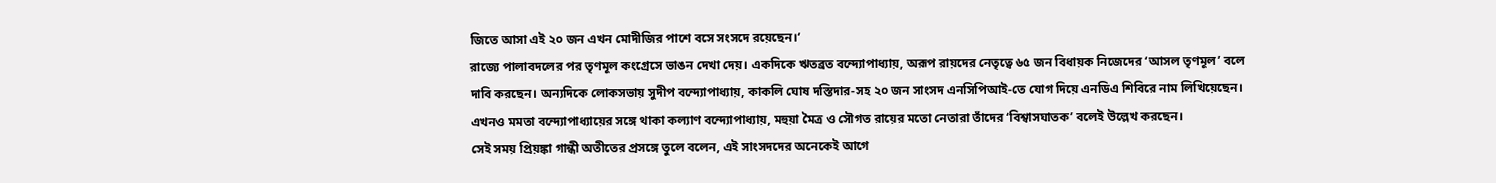জিতে আসা এই ২০ জন এখন মোদীজির পাশে বসে সংসদে রয়েছেন।‘
রাজ্যে পালাবদলের পর তৃণমূল কংগ্রেসে ভাঙন দেখা দেয়। একদিকে ঋতব্রত বন্দ্যোপাধ্যায়, অরূপ রায়দের নেতৃত্বে ৬৫ জন বিধায়ক নিজেদের ‘আসল তৃণমূল’ বলে দাবি করছেন। অন্যদিকে লোকসভায় সুদীপ বন্দ্যোপাধ্যায়, কাকলি ঘোষ দস্তিদার-সহ ২০ জন সাংসদ এনসিপিআই-তে যোগ দিয়ে এনডিএ শিবিরে নাম লিখিয়েছেন। এখনও মমতা বন্দ্যোপাধ্যায়ের সঙ্গে থাকা কল্যাণ বন্দ্যোপাধ্যায়, মহুয়া মৈত্র ও সৌগত রায়ের মতো নেতারা তাঁদের ‘বিশ্বাসঘাতক’ বলেই উল্লেখ করছেন।
সেই সময় প্রিয়ঙ্কা গান্ধী অতীতের প্রসঙ্গে তুলে বলেন, এই সাংসদদের অনেকেই আগে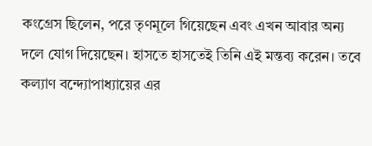কংগ্রেস ছিলেন, পরে তৃণমূলে গিয়েছেন এবং এখন আবার অন্য দলে যোগ দিয়েছেন। হাসতে হাসতেই তিনি এই মন্তব্য করেন। তবে কল্যাণ বন্দ্যোপাধ্যায়ের এর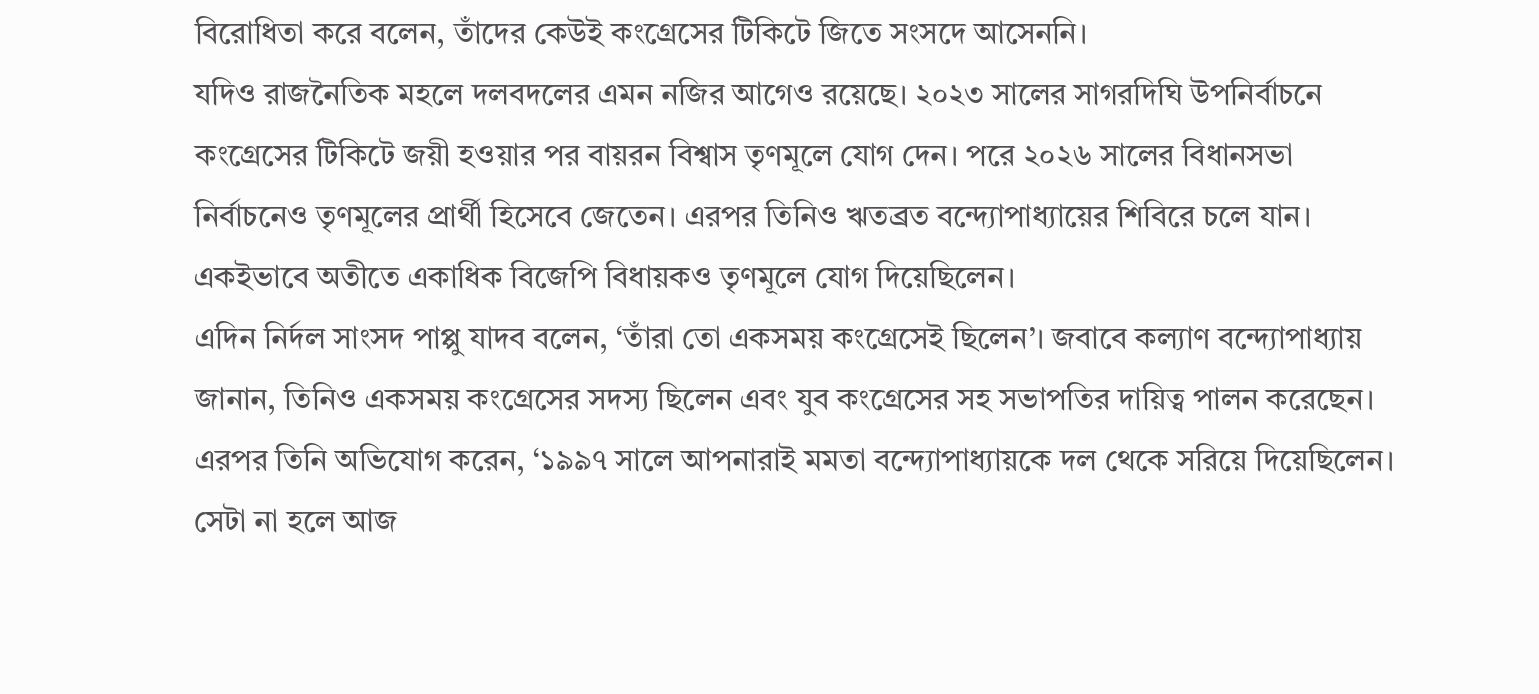বিরোধিতা করে বলেন, তাঁদের কেউই কংগ্রেসের টিকিটে জিতে সংসদে আসেননি।
যদিও রাজনৈতিক মহলে দলবদলের এমন নজির আগেও রয়েছে। ২০২৩ সালের সাগরদিঘি উপনির্বাচনে কংগ্রেসের টিকিটে জয়ী হওয়ার পর বায়রন বিশ্বাস তৃণমূলে যোগ দেন। পরে ২০২৬ সালের বিধানসভা নির্বাচনেও তৃণমূলের প্রার্থী হিসেবে জেতেন। এরপর তিনিও ঋতব্রত বন্দ্যোপাধ্যায়ের শিবিরে চলে যান। একইভাবে অতীতে একাধিক বিজেপি বিধায়কও তৃণমূলে যোগ দিয়েছিলেন।
এদিন নির্দল সাংসদ পাপ্পু যাদব বলেন, ‘তাঁরা তো একসময় কংগ্রেসেই ছিলেন’। জবাবে কল্যাণ বন্দ্যোপাধ্যায় জানান, তিনিও একসময় কংগ্রেসের সদস্য ছিলেন এবং যুব কংগ্রেসের সহ সভাপতির দায়িত্ব পালন করেছেন। এরপর তিনি অভিযোগ করেন, ‘১৯৯৭ সালে আপনারাই মমতা বন্দ্যোপাধ্যায়কে দল থেকে সরিয়ে দিয়েছিলেন। সেটা না হলে আজ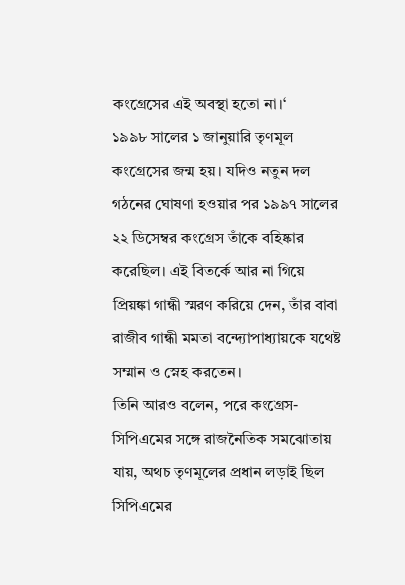কংগ্রেসের এই অবস্থা হতো না।‘
১৯৯৮ সালের ১ জানুয়ারি তৃণমূল কংগ্রেসের জন্ম হয়। যদিও নতুন দল গঠনের ঘোষণা হওয়ার পর ১৯৯৭ সালের ২২ ডিসেম্বর কংগ্রেস তাঁকে বহিষ্কার করেছিল। এই বিতর্কে আর না গিয়ে প্রিয়ঙ্কা গান্ধী স্মরণ করিয়ে দেন, তাঁর বাবা রাজীব গান্ধী মমতা বন্দ্যোপাধ্যায়কে যথেষ্ট সম্মান ও স্নেহ করতেন।
তিনি আরও বলেন, পরে কংগ্রেস-সিপিএমের সঙ্গে রাজনৈতিক সমঝোতায় যায়, অথচ তৃণমূলের প্রধান লড়াই ছিল সিপিএমের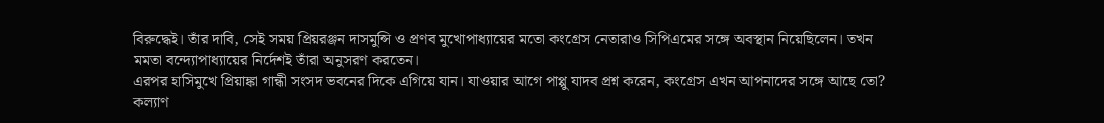বিরুদ্ধেই। তাঁর দাবি, সেই সময় প্রিয়রঞ্জন দাসমুন্সি ও প্রণব মুখোপাধ্যায়ের মতো কংগ্রেস নেতারাও সিপিএমের সঙ্গে অবস্থান নিয়েছিলেন। তখন মমতা বন্দ্যোপাধ্যায়ের নির্দেশই তাঁরা অনুসরণ করতেন।
এরপর হাসিমুখে প্রিয়াঙ্কা গান্ধী সংসদ ভবনের দিকে এগিয়ে যান। যাওয়ার আগে পাপ্পু যাদব প্রশ্ন করেন, কংগ্রেস এখন আপনাদের সঙ্গে আছে তো? কল্যাণ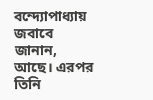বন্দ্যোপাধ্যায় জবাবে জানান, আছে। এরপর তিনি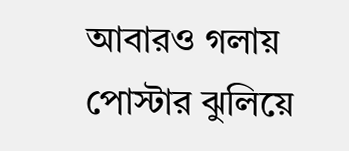আবারও গলায় পোস্টার ঝুলিয়ে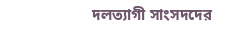দলত্যাগী সাংসদদের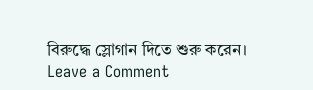বিরুদ্ধে স্লোগান দিতে শুরু করেন।
Leave a Comment